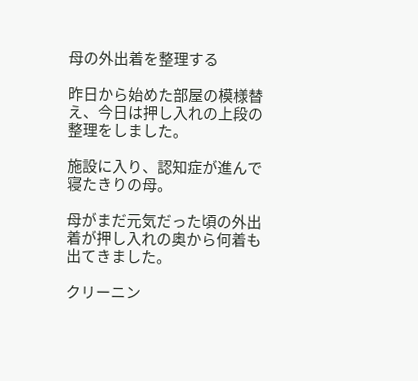母の外出着を整理する

昨日から始めた部屋の模様替え、今日は押し入れの上段の整理をしました。

施設に入り、認知症が進んで寝たきりの母。

母がまだ元気だった頃の外出着が押し入れの奥から何着も出てきました。

クリーニン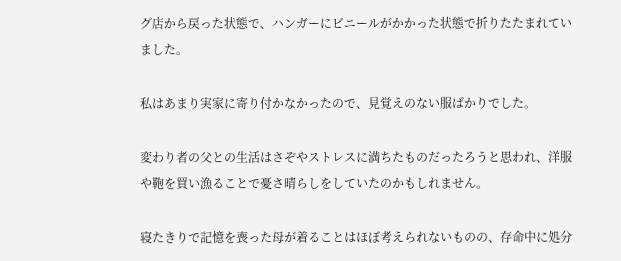グ店から戻った状態で、ハンガーにビニールがかかった状態で折りたたまれていました。

私はあまり実家に寄り付かなかったので、見覚えのない服ばかりでした。

変わり者の父との生活はさぞやストレスに満ちたものだったろうと思われ、洋服や鞄を買い漁ることで憂さ晴らしをしていたのかもしれません。

寝たきりで記憶を喪った母が着ることはほぼ考えられないものの、存命中に処分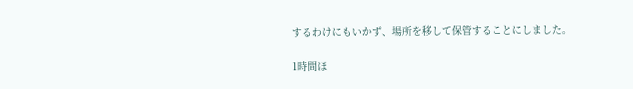するわけにもいかず、場所を移して保管することにしました。

1時間ほ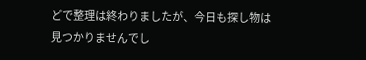どで整理は終わりましたが、今日も探し物は見つかりませんでし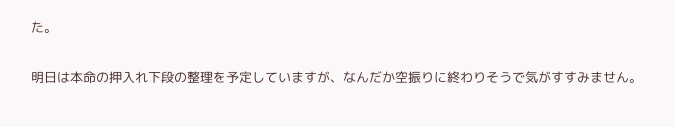た。

明日は本命の押入れ下段の整理を予定していますが、なんだか空振りに終わりそうで気がすすみません。